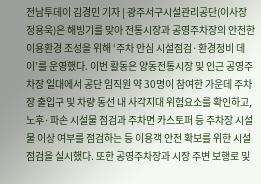전남투데이 김경민 기자 | 광주서구시설관리공단(이사장 정용욱)은 해빙기를 맞아 전통시장과 공영주차장의 안전한 이용환경 조성을 위해 ‘주차 안심 시설점검·환경정비 데이’를 운영했다. 이번 활동은 양동전통시장 및 인근 공영주차장 일대에서 공단 임직원 약 30명이 참여한 가운데 주차장 출입구 및 차량 동선 내 사각지대 위험요소를 확인하고, 노후·파손 시설물 점검과 주차면 카스토퍼 등 주차장 시설물 이상 여부를 점검하는 등 이용객 안전 확보를 위한 시설점검을 실시했다. 또한 공영주차장과 시장 주변 보행로 및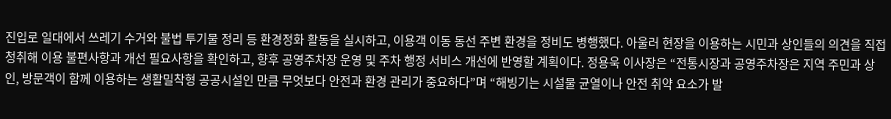진입로 일대에서 쓰레기 수거와 불법 투기물 정리 등 환경정화 활동을 실시하고, 이용객 이동 동선 주변 환경을 정비도 병행했다. 아울러 현장을 이용하는 시민과 상인들의 의견을 직접 청취해 이용 불편사항과 개선 필요사항을 확인하고, 향후 공영주차장 운영 및 주차 행정 서비스 개선에 반영할 계획이다. 정용욱 이사장은 “전통시장과 공영주차장은 지역 주민과 상인, 방문객이 함께 이용하는 생활밀착형 공공시설인 만큼 무엇보다 안전과 환경 관리가 중요하다”며 “해빙기는 시설물 균열이나 안전 취약 요소가 발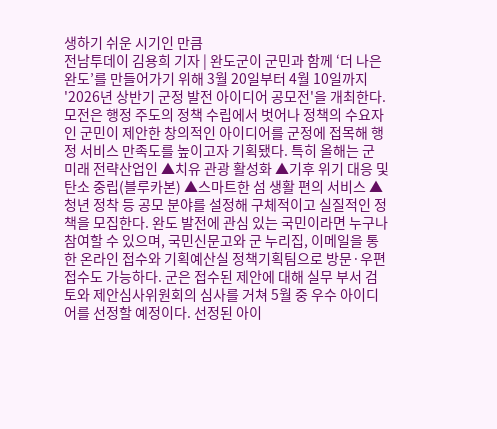생하기 쉬운 시기인 만큼
전남투데이 김용희 기자 | 완도군이 군민과 함께 ‘더 나은 완도’를 만들어가기 위해 3월 20일부터 4월 10일까지 '2026년 상반기 군정 발전 아이디어 공모전'을 개최한다. 모전은 행정 주도의 정책 수립에서 벗어나 정책의 수요자인 군민이 제안한 창의적인 아이디어를 군정에 접목해 행정 서비스 만족도를 높이고자 기획됐다. 특히 올해는 군 미래 전략산업인 ▲치유 관광 활성화 ▲기후 위기 대응 및 탄소 중립(블루카본) ▲스마트한 섬 생활 편의 서비스 ▲청년 정착 등 공모 분야를 설정해 구체적이고 실질적인 정책을 모집한다. 완도 발전에 관심 있는 국민이라면 누구나 참여할 수 있으며, 국민신문고와 군 누리집, 이메일을 통한 온라인 접수와 기획예산실 정책기획팀으로 방문·우편 접수도 가능하다. 군은 접수된 제안에 대해 실무 부서 검토와 제안심사위원회의 심사를 거쳐 5월 중 우수 아이디어를 선정할 예정이다. 선정된 아이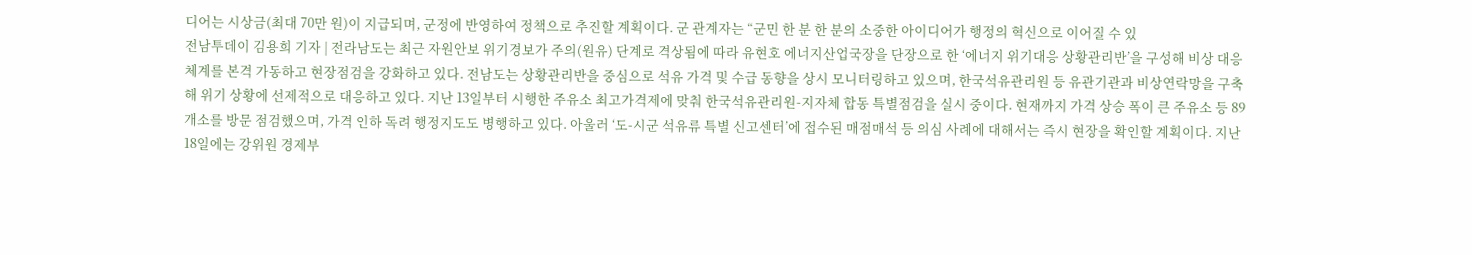디어는 시상금(최대 70만 원)이 지급되며, 군정에 반영하여 정책으로 추진할 계획이다. 군 관계자는 “군민 한 분 한 분의 소중한 아이디어가 행정의 혁신으로 이어질 수 있
전남투데이 김용희 기자 | 전라남도는 최근 자원안보 위기경보가 주의(원유) 단계로 격상됨에 따라 유현호 에너지산업국장을 단장으로 한 ‘에너지 위기대응 상황관리반’을 구성해 비상 대응 체계를 본격 가동하고 현장점검을 강화하고 있다. 전남도는 상황관리반을 중심으로 석유 가격 및 수급 동향을 상시 모니터링하고 있으며, 한국석유관리원 등 유관기관과 비상연락망을 구축해 위기 상황에 선제적으로 대응하고 있다. 지난 13일부터 시행한 주유소 최고가격제에 맞춰 한국석유관리원-지자체 합동 특별점검을 실시 중이다. 현재까지 가격 상승 폭이 큰 주유소 등 89개소를 방문 점검했으며, 가격 인하 독려 행정지도도 병행하고 있다. 아울러 ‘도-시군 석유류 특별 신고센터’에 접수된 매점매석 등 의심 사례에 대해서는 즉시 현장을 확인할 계획이다. 지난 18일에는 강위원 경제부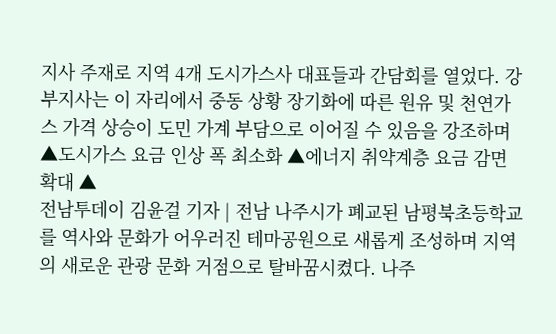지사 주재로 지역 4개 도시가스사 대표들과 간담회를 열었다. 강 부지사는 이 자리에서 중동 상황 장기화에 따른 원유 및 천연가스 가격 상승이 도민 가계 부담으로 이어질 수 있음을 강조하며 ▲도시가스 요금 인상 폭 최소화 ▲에너지 취약계층 요금 감면 확대 ▲
전남투데이 김윤걸 기자 | 전남 나주시가 폐교된 남평북초등학교를 역사와 문화가 어우러진 테마공원으로 새롭게 조성하며 지역의 새로운 관광 문화 거점으로 탈바꿈시켰다. 나주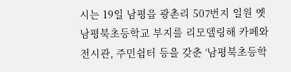시는 19일 남평읍 광촌리 507번지 일원 옛 남평북초등학교 부지를 리모델링해 카페와 전시관, 주민쉼터 등을 갖춘 ‘남평북초등학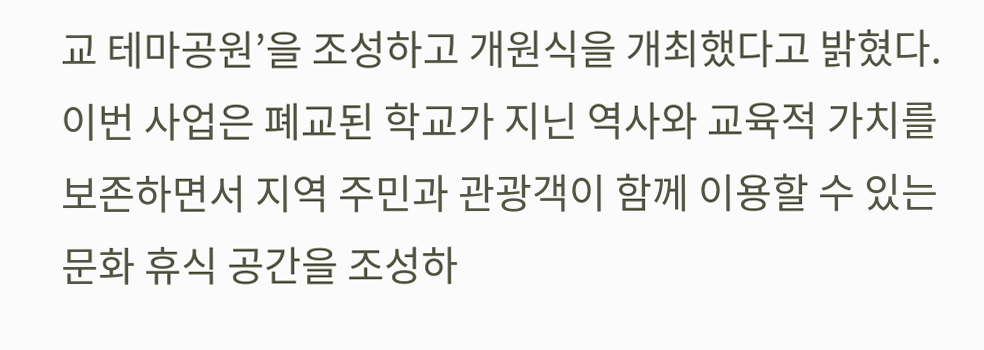교 테마공원’을 조성하고 개원식을 개최했다고 밝혔다. 이번 사업은 폐교된 학교가 지닌 역사와 교육적 가치를 보존하면서 지역 주민과 관광객이 함께 이용할 수 있는 문화 휴식 공간을 조성하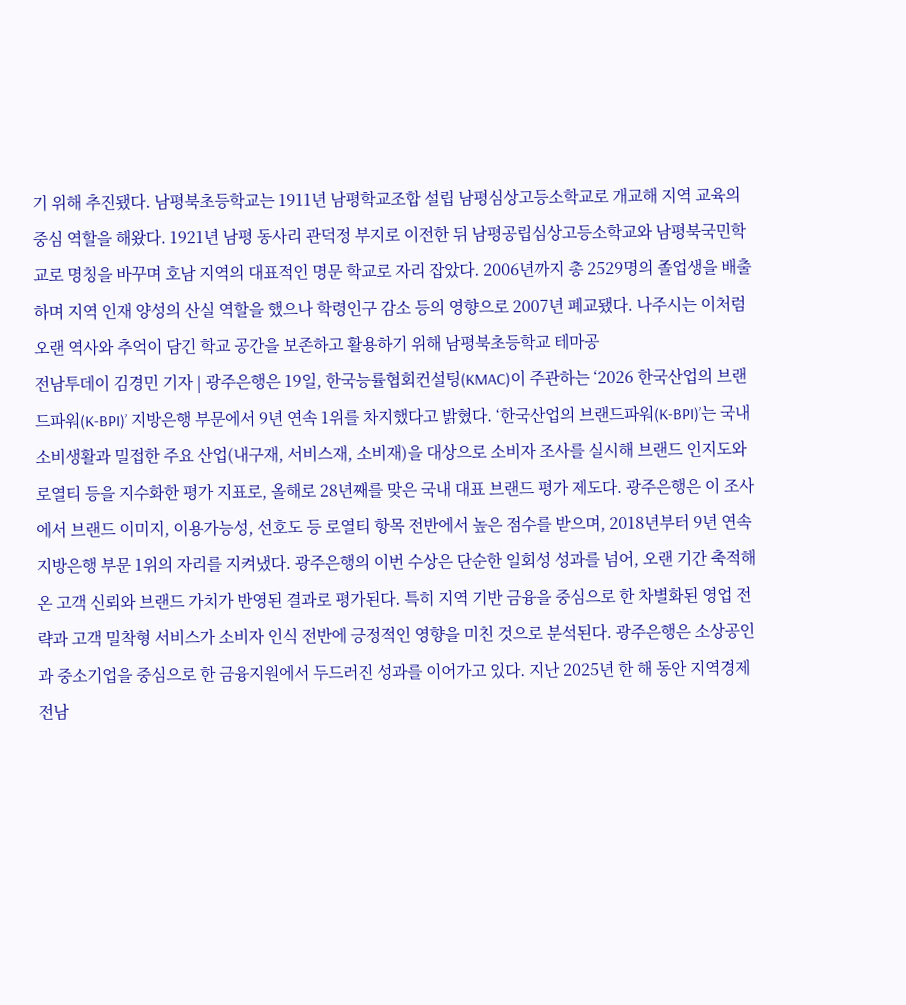기 위해 추진됐다. 남평북초등학교는 1911년 남평학교조합 설립 남평심상고등소학교로 개교해 지역 교육의 중심 역할을 해왔다. 1921년 남평 동사리 관덕정 부지로 이전한 뒤 남평공립심상고등소학교와 남평북국민학교로 명칭을 바꾸며 호남 지역의 대표적인 명문 학교로 자리 잡았다. 2006년까지 총 2529명의 졸업생을 배출하며 지역 인재 양성의 산실 역할을 했으나 학령인구 감소 등의 영향으로 2007년 폐교됐다. 나주시는 이처럼 오랜 역사와 추억이 담긴 학교 공간을 보존하고 활용하기 위해 남평북초등학교 테마공
전남투데이 김경민 기자 | 광주은행은 19일, 한국능률협회컨설팅(KMAC)이 주관하는 ‘2026 한국산업의 브랜드파워(K-BPI)’ 지방은행 부문에서 9년 연속 1위를 차지했다고 밝혔다. ‘한국산업의 브랜드파워(K-BPI)’는 국내 소비생활과 밀접한 주요 산업(내구재, 서비스재, 소비재)을 대상으로 소비자 조사를 실시해 브랜드 인지도와 로열티 등을 지수화한 평가 지표로, 올해로 28년째를 맞은 국내 대표 브랜드 평가 제도다. 광주은행은 이 조사에서 브랜드 이미지, 이용가능성, 선호도 등 로열티 항목 전반에서 높은 점수를 받으며, 2018년부터 9년 연속 지방은행 부문 1위의 자리를 지켜냈다. 광주은행의 이번 수상은 단순한 일회성 성과를 넘어, 오랜 기간 축적해온 고객 신뢰와 브랜드 가치가 반영된 결과로 평가된다. 특히 지역 기반 금융을 중심으로 한 차별화된 영업 전략과 고객 밀착형 서비스가 소비자 인식 전반에 긍정적인 영향을 미친 것으로 분석된다. 광주은행은 소상공인과 중소기업을 중심으로 한 금융지원에서 두드러진 성과를 이어가고 있다. 지난 2025년 한 해 동안 지역경제
전남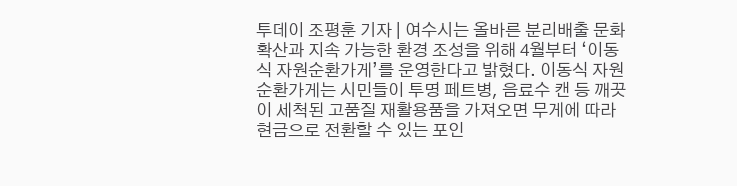투데이 조평훈 기자 | 여수시는 올바른 분리배출 문화 확산과 지속 가능한 환경 조성을 위해 4월부터 ‘이동식 자원순환가게’를 운영한다고 밝혔다. 이동식 자원순환가게는 시민들이 투명 페트병, 음료수 캔 등 깨끗이 세척된 고품질 재활용품을 가져오면 무게에 따라 현금으로 전환할 수 있는 포인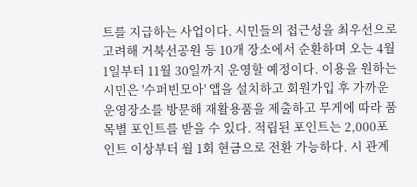트를 지급하는 사업이다. 시민들의 접근성을 최우선으로 고려해 거북선공원 등 10개 장소에서 순환하며 오는 4월 1일부터 11월 30일까지 운영할 예정이다. 이용을 원하는 시민은 '수퍼빈모아' 앱을 설치하고 회원가입 후 가까운 운영장소를 방문해 재활용품을 제출하고 무게에 따라 품목별 포인트를 받을 수 있다. 적립된 포인트는 2,000포인트 이상부터 월 1회 현금으로 전환 가능하다. 시 관계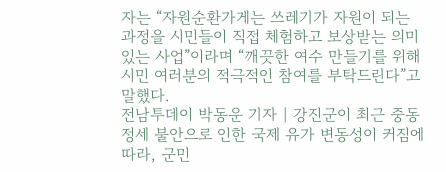자는 “자원순환가게는 쓰레기가 자원이 되는 과정을 시민들이 직접 체험하고 보상받는 의미 있는 사업”이라며 “깨끗한 여수 만들기를 위해 시민 여러분의 적극적인 참여를 부탁드린다”고 말했다.
전남투데이 박동운 기자 | 강진군이 최근 중동 정세 불안으로 인한 국제 유가 변동성이 커짐에 따라, 군민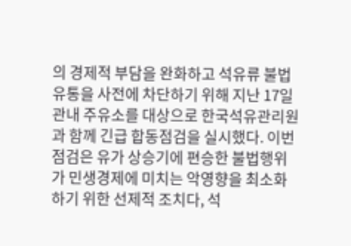의 경제적 부담을 완화하고 석유류 불법 유통을 사전에 차단하기 위해 지난 17일 관내 주유소를 대상으로 한국석유관리원과 함께 긴급 합동점검을 실시했다. 이번 점검은 유가 상승기에 편승한 불법행위가 민생경제에 미치는 악영향을 최소화하기 위한 선제적 조치다, 석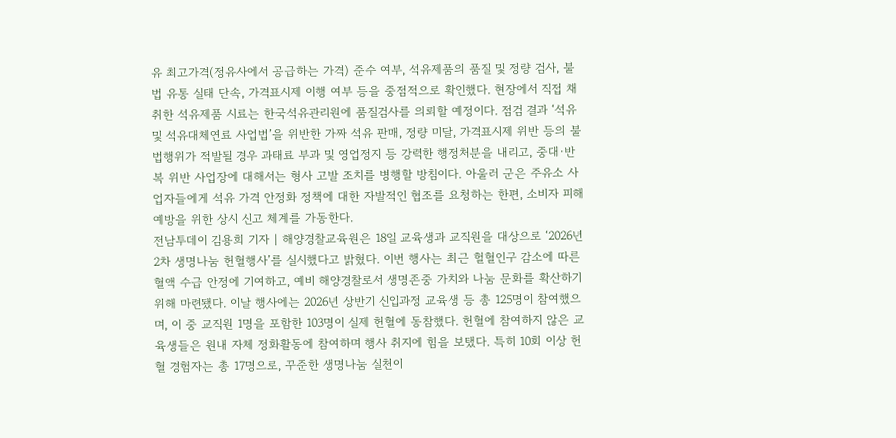유 최고가격(정유사에서 공급하는 가격) 준수 여부, 석유제품의 품질 및 정량 검사, 불법 유통 실태 단속, 가격표시제 이행 여부 등을 중점적으로 확인했다. 현장에서 직접 채취한 석유제품 시료는 한국석유관리원에 품질검사를 의뢰할 예정이다. 점검 결과 ‘석유 및 석유대체연료 사업법’을 위반한 가짜 석유 판매, 정량 미달, 가격표시제 위반 등의 불법행위가 적발될 경우 과태료 부과 및 영업정지 등 강력한 행정처분을 내리고, 중대·반복 위반 사업장에 대해서는 형사 고발 조치를 병행할 방침이다. 아울러 군은 주유소 사업자들에게 석유 가격 안정화 정책에 대한 자발적인 협조를 요청하는 한편, 소비자 피해 예방을 위한 상시 신고 체계를 가동한다.
전남투데이 김용희 기자 | 해양경찰교육원은 18일 교육생과 교직원을 대상으로 ‘2026년 2차 생명나눔 헌혈행사’를 실시했다고 밝혔다. 이번 행사는 최근 헐혈인구 감소에 따른 혈액 수급 안정에 기여하고, 예비 해양경찰로서 생명존중 가치와 나눔 문화를 확산하기 위해 마련됐다. 이날 행사에는 2026년 상반기 신입과정 교육생 등 총 125명이 참여했으며, 이 중 교직원 1명을 포함한 103명이 실제 헌혈에 동참했다. 헌혈에 참여하지 않은 교육생들은 원내 자체 정화활동에 참여하며 행사 취지에 힘을 보탰다. 특히 10회 이상 헌혈 경험자는 총 17명으로, 꾸준한 생명나눔 실천이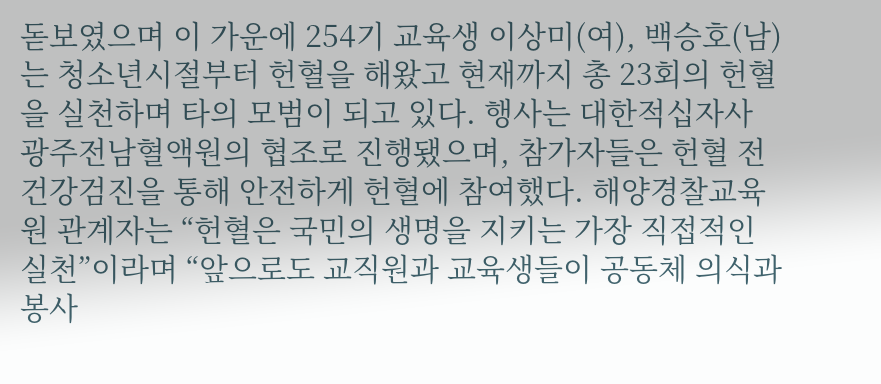돋보였으며 이 가운에 254기 교육생 이상미(여), 백승호(남)는 청소년시절부터 헌혈을 해왔고 현재까지 총 23회의 헌혈을 실천하며 타의 모범이 되고 있다. 행사는 대한적십자사 광주전남혈액원의 협조로 진행됐으며, 참가자들은 헌혈 전 건강검진을 통해 안전하게 헌혈에 참여했다. 해양경찰교육원 관계자는 “헌혈은 국민의 생명을 지키는 가장 직접적인 실천”이라며 “앞으로도 교직원과 교육생들이 공동체 의식과 봉사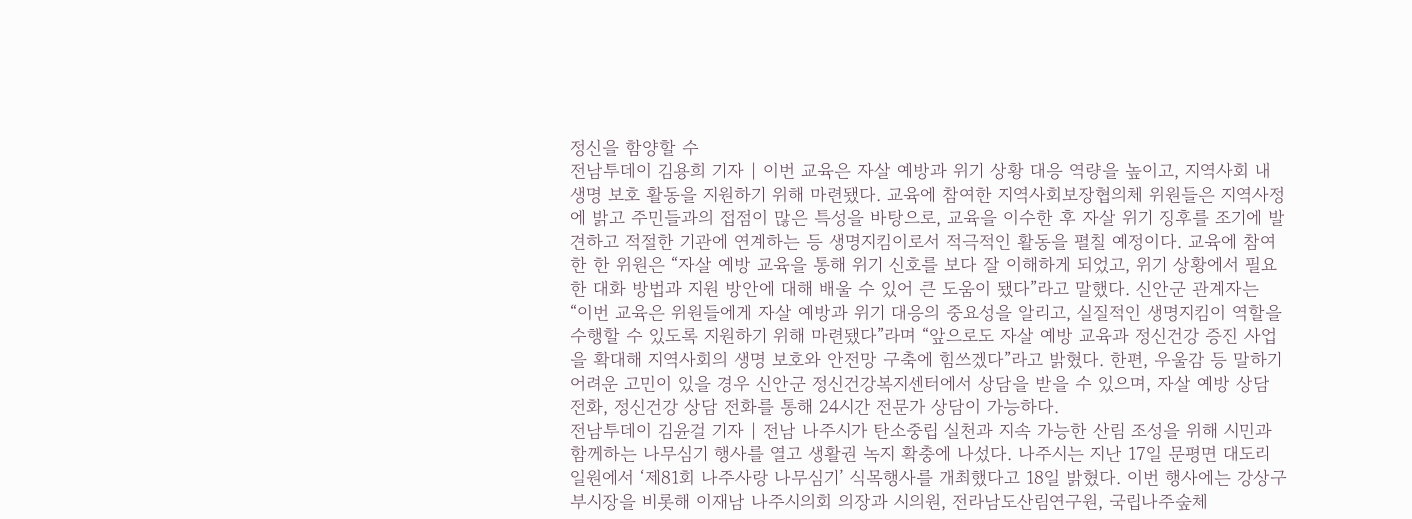정신을 함양할 수
전남투데이 김용희 기자 | 이번 교육은 자살 예방과 위기 상황 대응 역량을 높이고, 지역사회 내 생명 보호 활동을 지원하기 위해 마련됐다. 교육에 참여한 지역사회보장협의체 위원들은 지역사정에 밝고 주민들과의 접점이 많은 특성을 바탕으로, 교육을 이수한 후 자살 위기 징후를 조기에 발견하고 적절한 기관에 연계하는 등 생명지킴이로서 적극적인 활동을 펼칠 예정이다. 교육에 참여한 한 위원은 “자살 예방 교육을 통해 위기 신호를 보다 잘 이해하게 되었고, 위기 상황에서 필요한 대화 방법과 지원 방안에 대해 배울 수 있어 큰 도움이 됐다”라고 말했다. 신안군 관계자는 “이번 교육은 위원들에게 자살 예방과 위기 대응의 중요성을 알리고, 실질적인 생명지킴이 역할을 수행할 수 있도록 지원하기 위해 마련됐다”라며 “앞으로도 자살 예방 교육과 정신건강 증진 사업을 확대해 지역사회의 생명 보호와 안전망 구축에 힘쓰겠다”라고 밝혔다. 한편, 우울감 등 말하기 어려운 고민이 있을 경우 신안군 정신건강복지센터에서 상담을 받을 수 있으며, 자살 예방 상담 전화, 정신건강 상담 전화를 통해 24시간 전문가 상담이 가능하다.
전남투데이 김윤걸 기자 | 전남 나주시가 탄소중립 실천과 지속 가능한 산림 조성을 위해 시민과 함께하는 나무심기 행사를 열고 생활권 녹지 확충에 나섰다. 나주시는 지난 17일 문평면 대도리 일원에서 ‘제81회 나주사랑 나무심기’ 식목행사를 개최했다고 18일 밝혔다. 이번 행사에는 강상구 부시장을 비롯해 이재남 나주시의회 의장과 시의원, 전라남도산림연구원, 국립나주숲체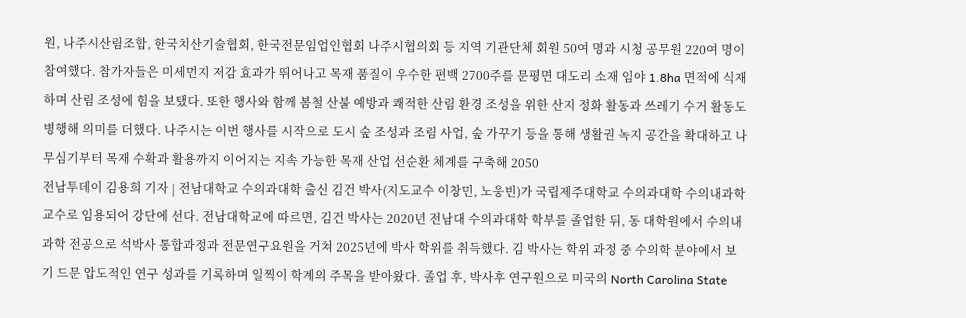원, 나주시산림조합, 한국치산기술협회, 한국전문임업인협회 나주시협의회 등 지역 기관단체 회원 50여 명과 시청 공무원 220여 명이 참여했다. 참가자들은 미세먼지 저감 효과가 뛰어나고 목재 품질이 우수한 편백 2700주를 문평면 대도리 소재 임야 1.8ha 면적에 식재하며 산림 조성에 힘을 보탰다. 또한 행사와 함께 봄철 산불 예방과 쾌적한 산림 환경 조성을 위한 산지 정화 활동과 쓰레기 수거 활동도 병행해 의미를 더했다. 나주시는 이번 행사를 시작으로 도시 숲 조성과 조림 사업, 숲 가꾸기 등을 통해 생활권 녹지 공간을 확대하고 나무심기부터 목재 수확과 활용까지 이어지는 지속 가능한 목재 산업 선순환 체계를 구축해 2050
전남투데이 김용희 기자 | 전남대학교 수의과대학 출신 김건 박사(지도교수 이창민, 노웅빈)가 국립제주대학교 수의과대학 수의내과학 교수로 임용되어 강단에 선다. 전남대학교에 따르면, 김건 박사는 2020년 전남대 수의과대학 학부를 졸업한 뒤, 동 대학원에서 수의내과학 전공으로 석박사 통합과정과 전문연구요원을 거쳐 2025년에 박사 학위를 취득했다. 김 박사는 학위 과정 중 수의학 분야에서 보기 드문 압도적인 연구 성과를 기록하며 일찍이 학계의 주목을 받아왔다. 졸업 후, 박사후 연구원으로 미국의 North Carolina State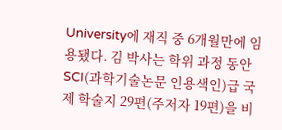University에 재직 중 6개월만에 임용됐다. 김 박사는 학위 과정 동안 SCI(과학기술논문 인용색인)급 국제 학술지 29편(주저자 19편)을 비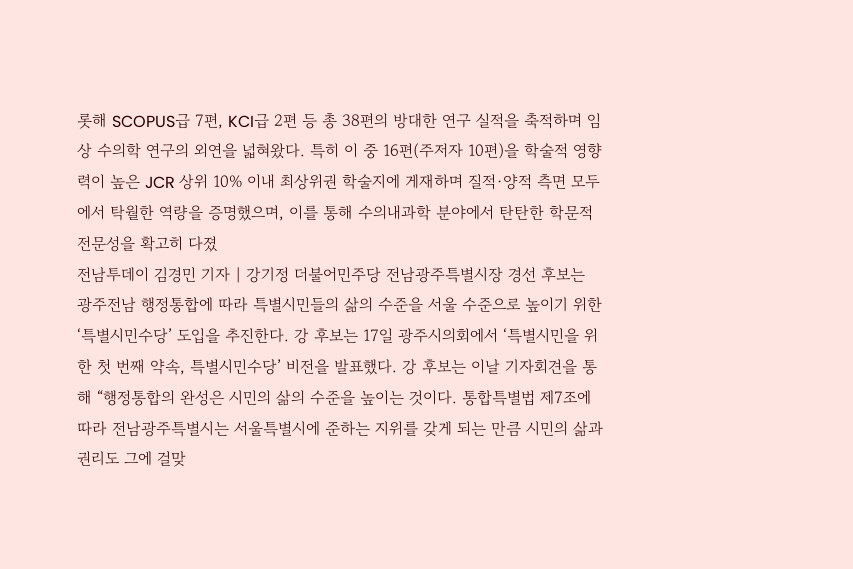롯해 SCOPUS급 7편, KCI급 2편 등 총 38편의 방대한 연구 실적을 축적하며 임상 수의학 연구의 외연을 넓혀왔다. 특히 이 중 16편(주저자 10편)을 학술적 영향력이 높은 JCR 상위 10% 이내 최상위권 학술지에 게재하며 질적·양적 측면 모두에서 탁월한 역량을 증명했으며, 이를 통해 수의내과학 분야에서 탄탄한 학문적 전문성을 확고히 다졌
전남투데이 김경민 기자 | 강기정 더불어민주당 전남광주특별시장 경선 후보는 광주전남 행정통합에 따라 특별시민들의 삶의 수준을 서울 수준으로 높이기 위한 ‘특별시민수당’ 도입을 추진한다. 강 후보는 17일 광주시의회에서 ‘특별시민을 위한 첫 번째 약속, 특별시민수당’ 비전을 발표했다. 강 후보는 이날 기자회견을 통해 “행정통합의 완성은 시민의 삶의 수준을 높이는 것이다. 통합특별법 제7조에 따라 전남광주특별시는 서울특별시에 준하는 지위를 갖게 되는 만큼 시민의 삶과 권리도 그에 걸맞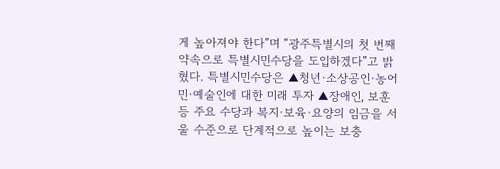게 높아져야 한다”며 “광주특별시의 첫 번째 약속으로 특별시민수당을 도입하겠다”고 밝혔다. 특별시민수당은 ▲청년·소상공인·농어민·예술인에 대한 미래 투자 ▲장애인, 보훈 등 주요 수당과 복지·보육·요양의 임금을 서울 수준으로 단계적으로 높이는 보충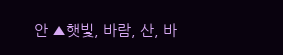안 ▲햇빛, 바람, 산, 바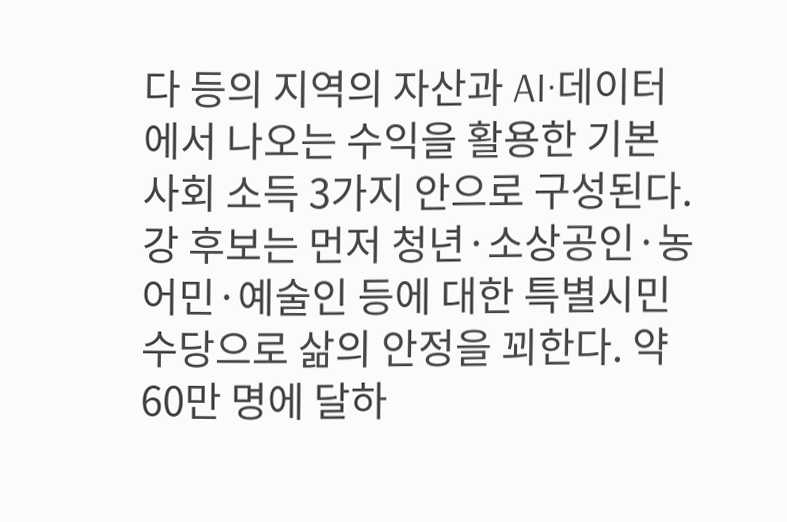다 등의 지역의 자산과 AI·데이터에서 나오는 수익을 활용한 기본사회 소득 3가지 안으로 구성된다. 강 후보는 먼저 청년·소상공인·농어민·예술인 등에 대한 특별시민수당으로 삶의 안정을 꾀한다. 약 60만 명에 달하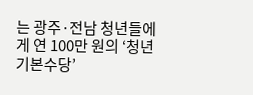는 광주·전남 청년들에게 연 100만 원의 ‘청년기본수당’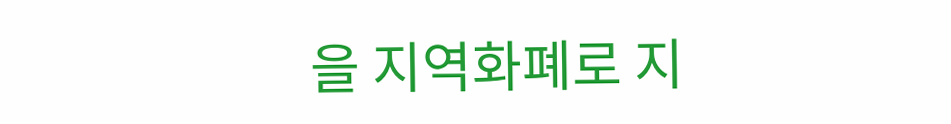을 지역화폐로 지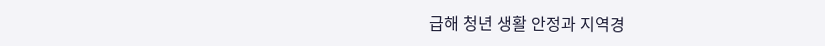급해 청년 생활 안정과 지역경